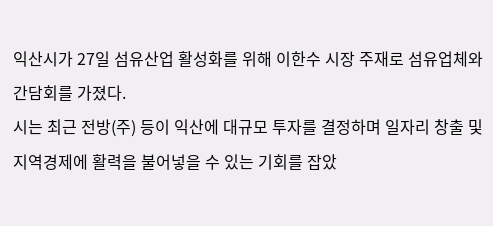익산시가 27일 섬유산업 활성화를 위해 이한수 시장 주재로 섬유업체와 간담회를 가졌다.
시는 최근 전방(주) 등이 익산에 대규모 투자를 결정하며 일자리 창출 및 지역경제에 활력을 불어넣을 수 있는 기회를 잡았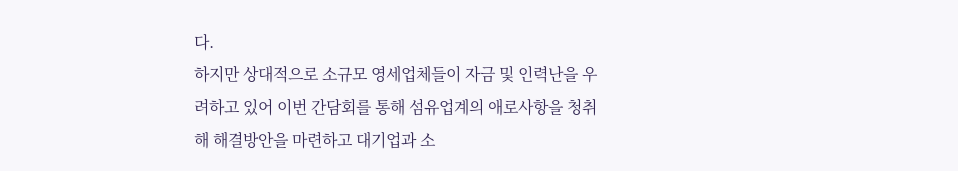다.
하지만 상대적으로 소규모 영세업체들이 자금 및 인력난을 우려하고 있어 이번 간담회를 통해 섬유업계의 애로사항을 청취해 해결방안을 마련하고 대기업과 소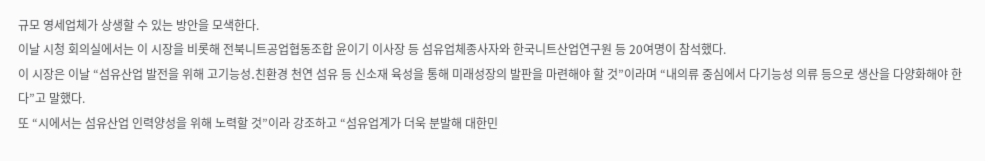규모 영세업체가 상생할 수 있는 방안을 모색한다.
이날 시청 회의실에서는 이 시장을 비롯해 전북니트공업협동조합 윤이기 이사장 등 섬유업체종사자와 한국니트산업연구원 등 20여명이 참석했다.
이 시장은 이날 “섬유산업 발전을 위해 고기능성․친환경 천연 섬유 등 신소재 육성을 통해 미래성장의 발판을 마련해야 할 것”이라며 “내의류 중심에서 다기능성 의류 등으로 생산을 다양화해야 한다”고 말했다.
또 “시에서는 섬유산업 인력양성을 위해 노력할 것”이라 강조하고 “섬유업계가 더욱 분발해 대한민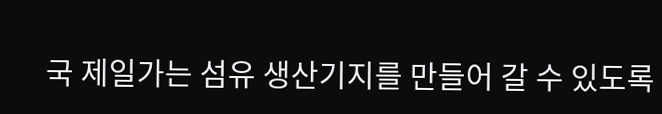국 제일가는 섬유 생산기지를 만들어 갈 수 있도록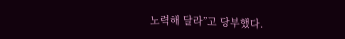노력해 달라”고 당부했다.